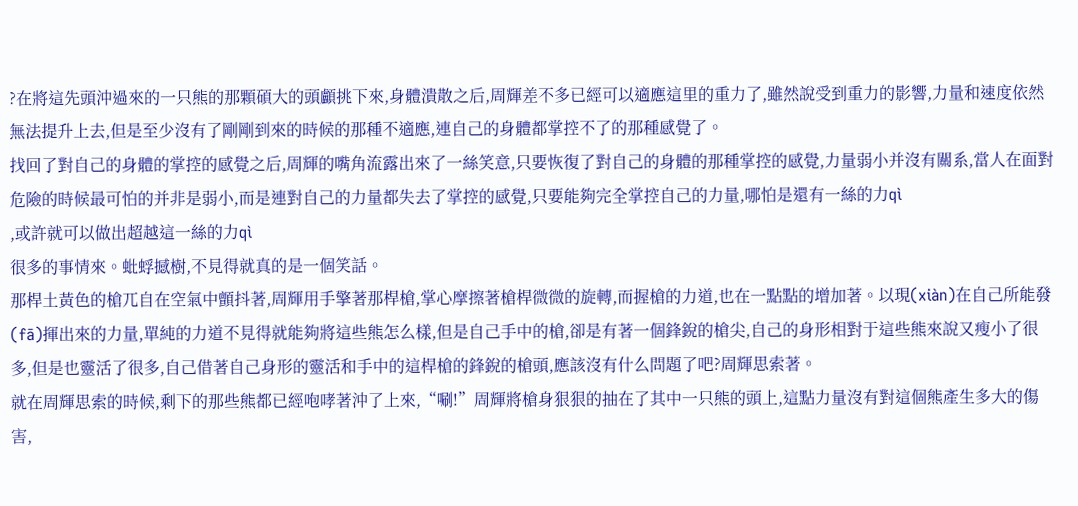?在將這先頭沖過來的一只熊的那顆碩大的頭顱挑下來,身體潰散之后,周輝差不多已經可以適應這里的重力了,雖然說受到重力的影響,力量和速度依然無法提升上去,但是至少沒有了剛剛到來的時候的那種不適應,連自己的身體都掌控不了的那種感覺了。
找回了對自己的身體的掌控的感覺之后,周輝的嘴角流露出來了一絲笑意,只要恢復了對自己的身體的那種掌控的感覺,力量弱小并沒有關系,當人在面對危險的時候最可怕的并非是弱小,而是連對自己的力量都失去了掌控的感覺,只要能夠完全掌控自己的力量,哪怕是還有一絲的力qì
,或許就可以做出超越這一絲的力qì
很多的事情來。蚍蜉撼樹,不見得就真的是一個笑話。
那桿土黃色的槍兀自在空氣中顫抖著,周輝用手擎著那桿槍,掌心摩擦著槍桿微微的旋轉,而握槍的力道,也在一點點的增加著。以現(xiàn)在自己所能發(fā)揮出來的力量,單純的力道不見得就能夠將這些熊怎么樣,但是自己手中的槍,卻是有著一個鋒銳的槍尖,自己的身形相對于這些熊來說又瘦小了很多,但是也靈活了很多,自己借著自己身形的靈活和手中的這桿槍的鋒銳的槍頭,應該沒有什么問題了吧?周輝思索著。
就在周輝思索的時候,剩下的那些熊都已經咆哮著沖了上來,“唰!”周輝將槍身狠狠的抽在了其中一只熊的頭上,這點力量沒有對這個熊產生多大的傷害,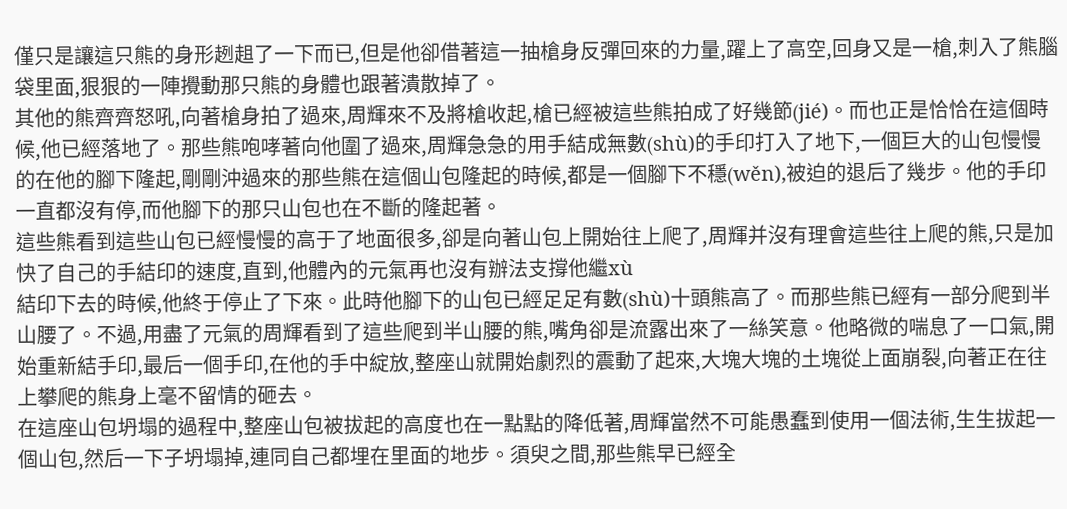僅只是讓這只熊的身形趔趄了一下而已,但是他卻借著這一抽槍身反彈回來的力量,躍上了高空,回身又是一槍,刺入了熊腦袋里面,狠狠的一陣攪動那只熊的身體也跟著潰散掉了。
其他的熊齊齊怒吼,向著槍身拍了過來,周輝來不及將槍收起,槍已經被這些熊拍成了好幾節(jié)。而也正是恰恰在這個時候,他已經落地了。那些熊咆哮著向他圍了過來,周輝急急的用手結成無數(shù)的手印打入了地下,一個巨大的山包慢慢的在他的腳下隆起,剛剛沖過來的那些熊在這個山包隆起的時候,都是一個腳下不穩(wěn),被迫的退后了幾步。他的手印一直都沒有停,而他腳下的那只山包也在不斷的隆起著。
這些熊看到這些山包已經慢慢的高于了地面很多,卻是向著山包上開始往上爬了,周輝并沒有理會這些往上爬的熊,只是加快了自己的手結印的速度,直到,他體內的元氣再也沒有辦法支撐他繼xù
結印下去的時候,他終于停止了下來。此時他腳下的山包已經足足有數(shù)十頭熊高了。而那些熊已經有一部分爬到半山腰了。不過,用盡了元氣的周輝看到了這些爬到半山腰的熊,嘴角卻是流露出來了一絲笑意。他略微的喘息了一口氣,開始重新結手印,最后一個手印,在他的手中綻放,整座山就開始劇烈的震動了起來,大塊大塊的土塊從上面崩裂,向著正在往上攀爬的熊身上毫不留情的砸去。
在這座山包坍塌的過程中,整座山包被拔起的高度也在一點點的降低著,周輝當然不可能愚蠢到使用一個法術,生生拔起一個山包,然后一下子坍塌掉,連同自己都埋在里面的地步。須臾之間,那些熊早已經全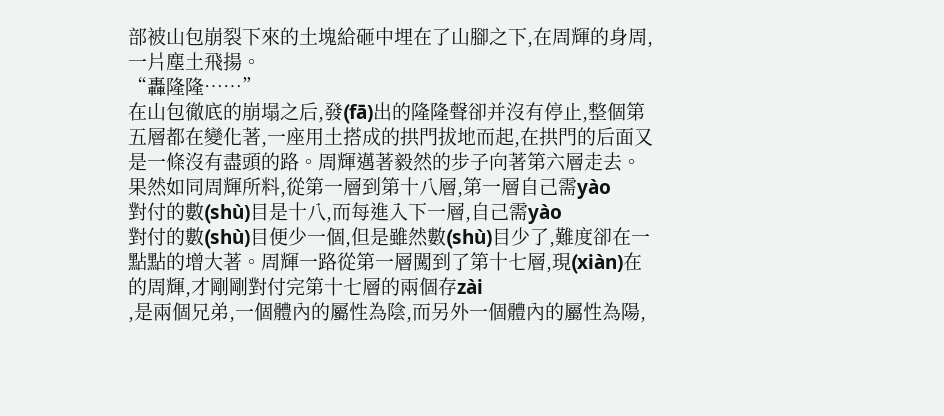部被山包崩裂下來的土塊給砸中埋在了山腳之下,在周輝的身周,一片塵土飛揚。
“轟隆隆……”
在山包徹底的崩塌之后,發(fā)出的隆隆聲卻并沒有停止,整個第五層都在變化著,一座用土搭成的拱門拔地而起,在拱門的后面又是一條沒有盡頭的路。周輝邁著毅然的步子向著第六層走去。
果然如同周輝所料,從第一層到第十八層,第一層自己需yào
對付的數(shù)目是十八,而每進入下一層,自己需yào
對付的數(shù)目便少一個,但是雖然數(shù)目少了,難度卻在一點點的增大著。周輝一路從第一層闖到了第十七層,現(xiàn)在的周輝,才剛剛對付完第十七層的兩個存zài
,是兩個兄弟,一個體內的屬性為陰,而另外一個體內的屬性為陽,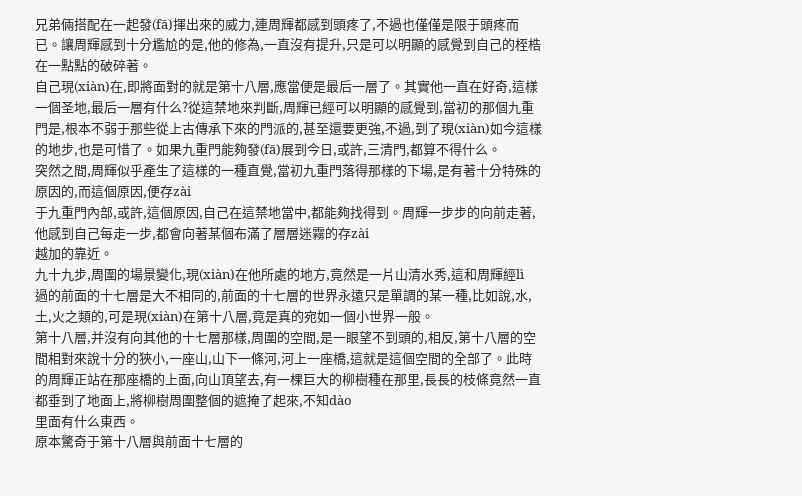兄弟倆搭配在一起發(fā)揮出來的威力,連周輝都感到頭疼了,不過也僅僅是限于頭疼而已。讓周輝感到十分尷尬的是,他的修為,一直沒有提升,只是可以明顯的感覺到自己的桎梏在一點點的破碎著。
自己現(xiàn)在,即將面對的就是第十八層,應當便是最后一層了。其實他一直在好奇,這樣一個圣地,最后一層有什么?從這禁地來判斷,周輝已經可以明顯的感覺到,當初的那個九重門是,根本不弱于那些從上古傳承下來的門派的,甚至還要更強,不過,到了現(xiàn)如今這樣的地步,也是可惜了。如果九重門能夠發(fā)展到今日,或許,三清門,都算不得什么。
突然之間,周輝似乎產生了這樣的一種直覺,當初九重門落得那樣的下場,是有著十分特殊的原因的,而這個原因,便存zài
于九重門內部,或許,這個原因,自己在這禁地當中,都能夠找得到。周輝一步步的向前走著,他感到自己每走一步,都會向著某個布滿了層層迷霧的存zài
越加的靠近。
九十九步,周圍的場景變化,現(xiàn)在他所處的地方,竟然是一片山清水秀,這和周輝經lì
過的前面的十七層是大不相同的,前面的十七層的世界永遠只是單調的某一種,比如說,水,土,火之類的,可是現(xiàn)在第十八層,竟是真的宛如一個小世界一般。
第十八層,并沒有向其他的十七層那樣,周圍的空間,是一眼望不到頭的,相反,第十八層的空間相對來說十分的狹小,一座山,山下一條河,河上一座橋,這就是這個空間的全部了。此時的周輝正站在那座橋的上面,向山頂望去,有一棵巨大的柳樹種在那里,長長的枝條竟然一直都垂到了地面上,將柳樹周圍整個的遮掩了起來,不知dào
里面有什么東西。
原本驚奇于第十八層與前面十七層的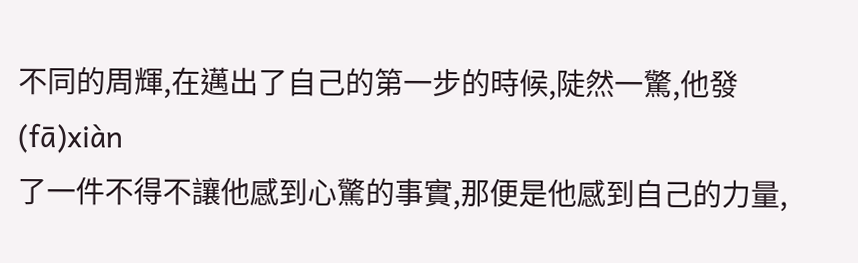不同的周輝,在邁出了自己的第一步的時候,陡然一驚,他發(fā)xiàn
了一件不得不讓他感到心驚的事實,那便是他感到自己的力量,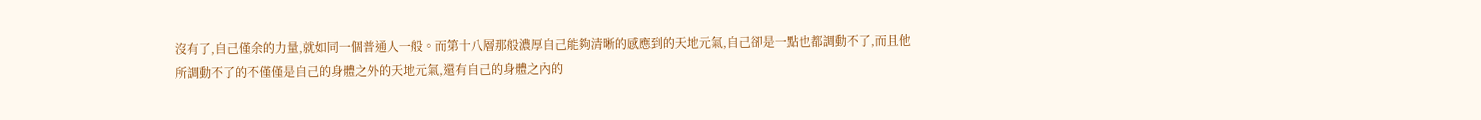沒有了,自己僅余的力量,就如同一個普通人一般。而第十八層那般濃厚自己能夠清晰的感應到的天地元氣,自己卻是一點也都調動不了,而且他所調動不了的不僅僅是自己的身體之外的天地元氣,還有自己的身體之內的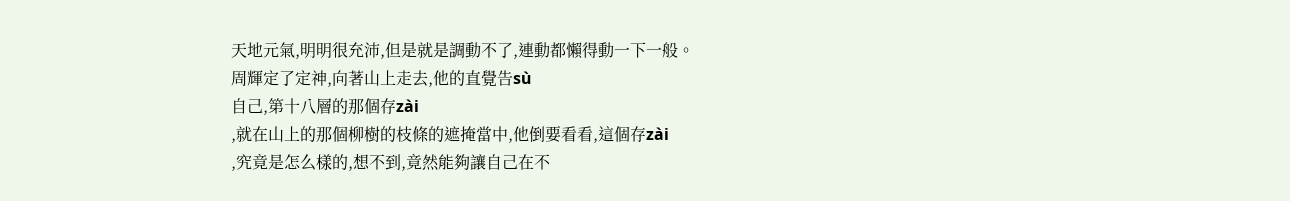天地元氣,明明很充沛,但是就是調動不了,連動都懶得動一下一般。
周輝定了定神,向著山上走去,他的直覺告sù
自己,第十八層的那個存zài
,就在山上的那個柳樹的枝條的遮掩當中,他倒要看看,這個存zài
,究竟是怎么樣的,想不到,竟然能夠讓自己在不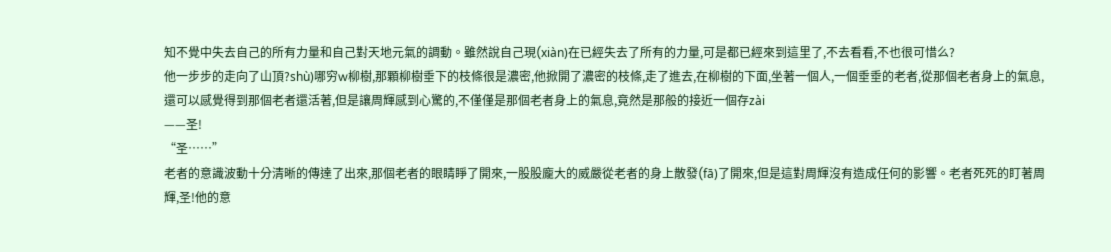知不覺中失去自己的所有力量和自己對天地元氣的調動。雖然說自己現(xiàn)在已經失去了所有的力量,可是都已經來到這里了,不去看看,不也很可惜么?
他一步步的走向了山頂?shù)哪穷w柳樹,那顆柳樹垂下的枝條很是濃密,他掀開了濃密的枝條,走了進去,在柳樹的下面,坐著一個人,一個垂垂的老者,從那個老者身上的氣息,還可以感覺得到那個老者還活著,但是讓周輝感到心驚的,不僅僅是那個老者身上的氣息,竟然是那般的接近一個存zài
——圣!
“圣……”
老者的意識波動十分清晰的傳達了出來,那個老者的眼睛睜了開來,一股股龐大的威嚴從老者的身上散發(fā)了開來,但是這對周輝沒有造成任何的影響。老者死死的盯著周輝,圣!他的意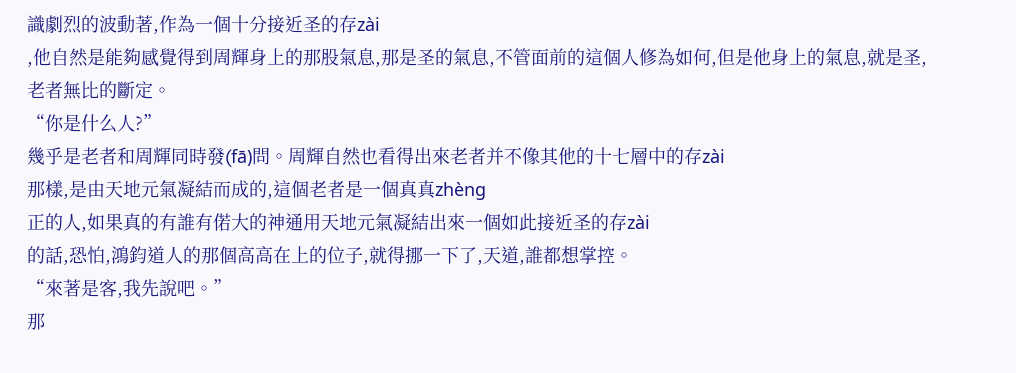識劇烈的波動著,作為一個十分接近圣的存zài
,他自然是能夠感覺得到周輝身上的那股氣息,那是圣的氣息,不管面前的這個人修為如何,但是他身上的氣息,就是圣,老者無比的斷定。
“你是什么人?”
幾乎是老者和周輝同時發(fā)問。周輝自然也看得出來老者并不像其他的十七層中的存zài
那樣,是由天地元氣凝結而成的,這個老者是一個真真zhèng
正的人,如果真的有誰有偌大的神通用天地元氣凝結出來一個如此接近圣的存zài
的話,恐怕,鴻鈞道人的那個高高在上的位子,就得挪一下了,天道,誰都想掌控。
“來著是客,我先說吧。”
那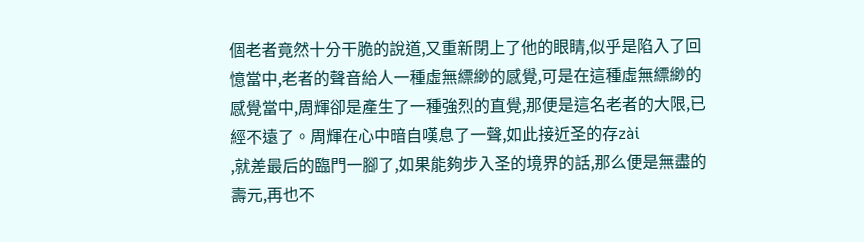個老者竟然十分干脆的說道,又重新閉上了他的眼睛,似乎是陷入了回憶當中,老者的聲音給人一種虛無縹緲的感覺,可是在這種虛無縹緲的感覺當中,周輝卻是產生了一種強烈的直覺,那便是這名老者的大限,已經不遠了。周輝在心中暗自嘆息了一聲,如此接近圣的存zài
,就差最后的臨門一腳了,如果能夠步入圣的境界的話,那么便是無盡的壽元,再也不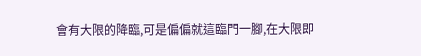會有大限的降臨,可是偏偏就這臨門一腳,在大限即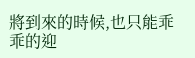將到來的時候,也只能乖乖的迎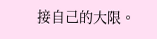接自己的大限。